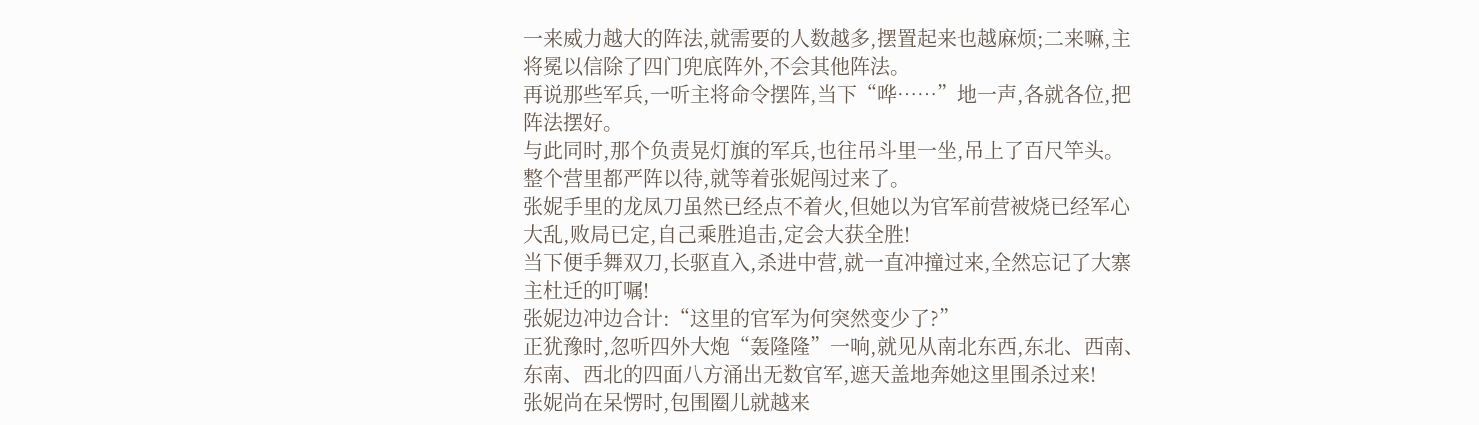一来威力越大的阵法,就需要的人数越多,摆置起来也越麻烦;二来嘛,主将冕以信除了四门兜底阵外,不会其他阵法。
再说那些军兵,一听主将命令摆阵,当下“哗……”地一声,各就各位,把阵法摆好。
与此同时,那个负责晃灯旗的军兵,也往吊斗里一坐,吊上了百尺竿头。
整个营里都严阵以待,就等着张妮闯过来了。
张妮手里的龙凤刀虽然已经点不着火,但她以为官军前营被烧已经军心大乱,败局已定,自己乘胜追击,定会大获全胜!
当下便手舞双刀,长驱直入,杀进中营,就一直冲撞过来,全然忘记了大寨主杜迁的叮嘱!
张妮边冲边合计:“这里的官军为何突然变少了?”
正犹豫时,忽听四外大炮“轰隆隆”一响,就见从南北东西,东北、西南、东南、西北的四面八方涌出无数官军,遮天盖地奔她这里围杀过来!
张妮尚在呆愣时,包围圈儿就越来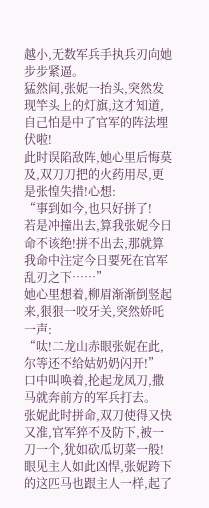越小,无数军兵手执兵刃向她步步紧逼。
猛然间,张妮一抬头,突然发现竿头上的灯旗,这才知道,自己怕是中了官军的阵法埋伏啦!
此时误陷敌阵,她心里后悔莫及,双刀刀把的火药用尽,更是张惶失措!心想:
“事到如今,也只好拼了!
若是冲撞出去,算我张妮今日命不该绝!拼不出去,那就算我命中注定今日要死在官军乱刃之下……”
她心里想着,柳眉渐渐倒竖起来,狠狠一咬牙关,突然娇吒一声:
“呔!二龙山赤眼张妮在此,尔等还不给姑奶奶闪开!”
口中叫唤着,抡起龙凤刀,撒马就奔前方的军兵打去。
张妮此时拼命,双刀使得又快又准,官军猝不及防下,被一刀一个,犹如砍瓜切菜一般!
眼见主人如此凶悍,张妮跨下的这匹马也跟主人一样,起了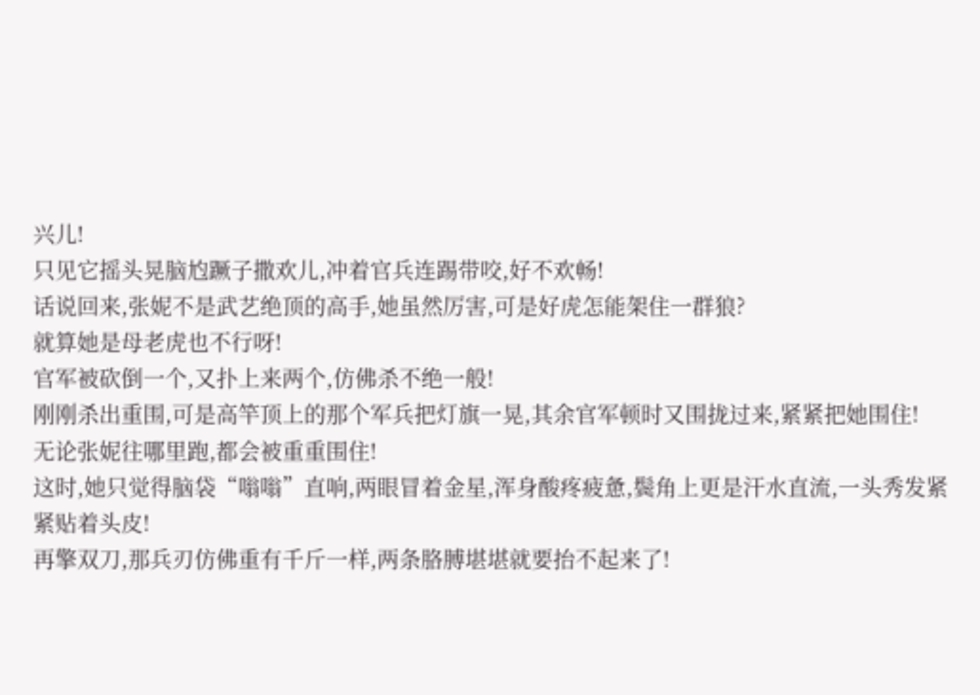兴儿!
只见它摇头晃脑尥蹶子撒欢儿,冲着官兵连踢带咬,好不欢畅!
话说回来,张妮不是武艺绝顶的高手,她虽然厉害,可是好虎怎能架住一群狼?
就算她是母老虎也不行呀!
官军被砍倒一个,又扑上来两个,仿佛杀不绝一般!
刚刚杀出重围,可是高竿顶上的那个军兵把灯旗一晃,其余官军顿时又围拢过来,紧紧把她围住!
无论张妮往哪里跑,都会被重重围住!
这时,她只觉得脑袋“嗡嗡”直响,两眼冒着金星,浑身酸疼疲惫,鬓角上更是汗水直流,一头秀发紧紧贴着头皮!
再擎双刀,那兵刃仿佛重有千斤一样,两条胳膊堪堪就要抬不起来了!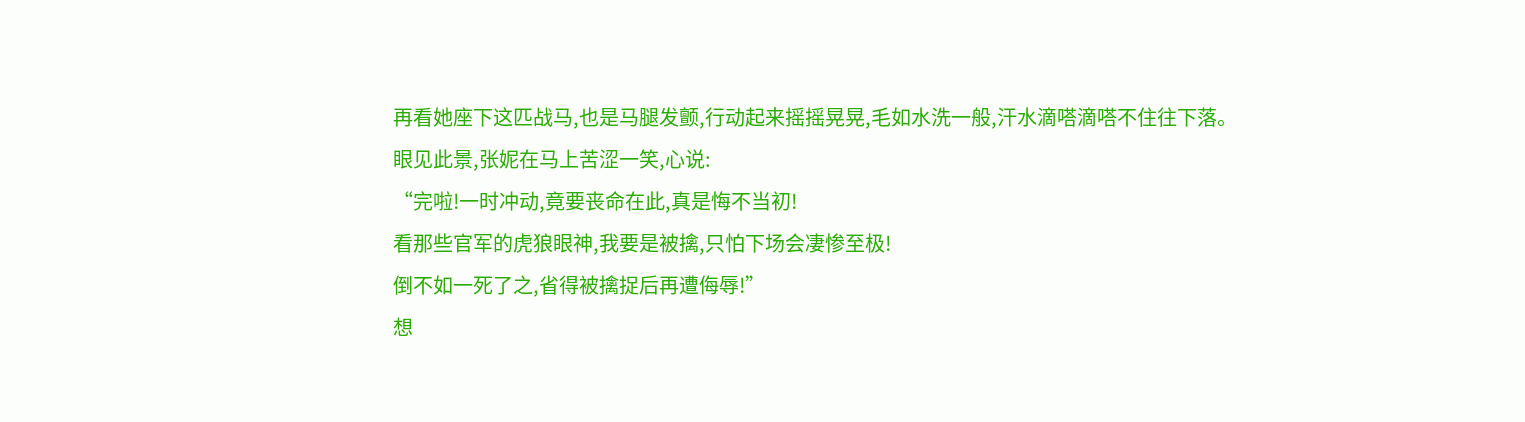再看她座下这匹战马,也是马腿发颤,行动起来摇摇晃晃,毛如水洗一般,汗水滴嗒滴嗒不住往下落。
眼见此景,张妮在马上苦涩一笑,心说:
“完啦!一时冲动,竟要丧命在此,真是悔不当初!
看那些官军的虎狼眼神,我要是被擒,只怕下场会凄惨至极!
倒不如一死了之,省得被擒捉后再遭侮辱!”
想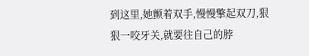到这里,她颤着双手,慢慢擎起双刀,狠狠一咬牙关,就要往自己的脖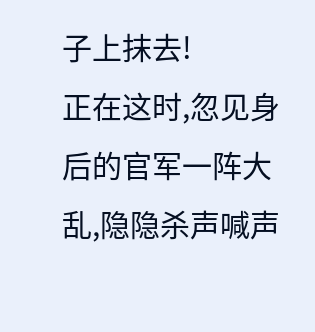子上抹去!
正在这时,忽见身后的官军一阵大乱,隐隐杀声喊声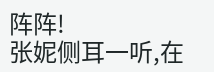阵阵!
张妮侧耳一听,在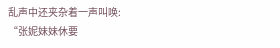乱声中还夹杂着一声叫唤:
“张妮妹妹休要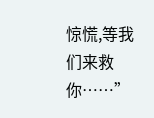惊慌,等我们来救你……”